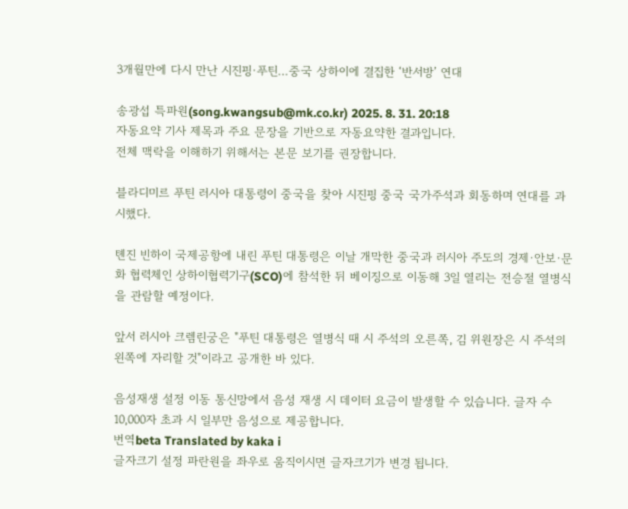3개월만에 다시 만난 시진핑·푸틴…중국 상하이에 결집한 ‘반서방’ 연대

송광섭 특파원(song.kwangsub@mk.co.kr) 2025. 8. 31. 20:18
자동요약 기사 제목과 주요 문장을 기반으로 자동요약한 결과입니다.
전체 맥락을 이해하기 위해서는 본문 보기를 권장합니다.

블라디미르 푸틴 러시아 대통령이 중국을 찾아 시진핑 중국 국가주석과 회동하며 연대를 과시했다.

톈진 빈하이 국제공항에 내린 푸틴 대통령은 이날 개막한 중국과 러시아 주도의 경제·안보·문화 협력체인 상하이협력기구(SCO)에 참석한 뒤 베이징으로 이동해 3일 열리는 전승절 열병식을 관람할 예정이다.

앞서 러시아 크렘린궁은 "푸틴 대통령은 열병식 때 시 주석의 오른쪽, 김 위원장은 시 주석의 왼쪽에 자리할 것"이라고 공개한 바 있다.

음성재생 설정 이동 통신망에서 음성 재생 시 데이터 요금이 발생할 수 있습니다. 글자 수 10,000자 초과 시 일부만 음성으로 제공합니다.
번역beta Translated by kaka i
글자크기 설정 파란원을 좌우로 움직이시면 글자크기가 변경 됩니다.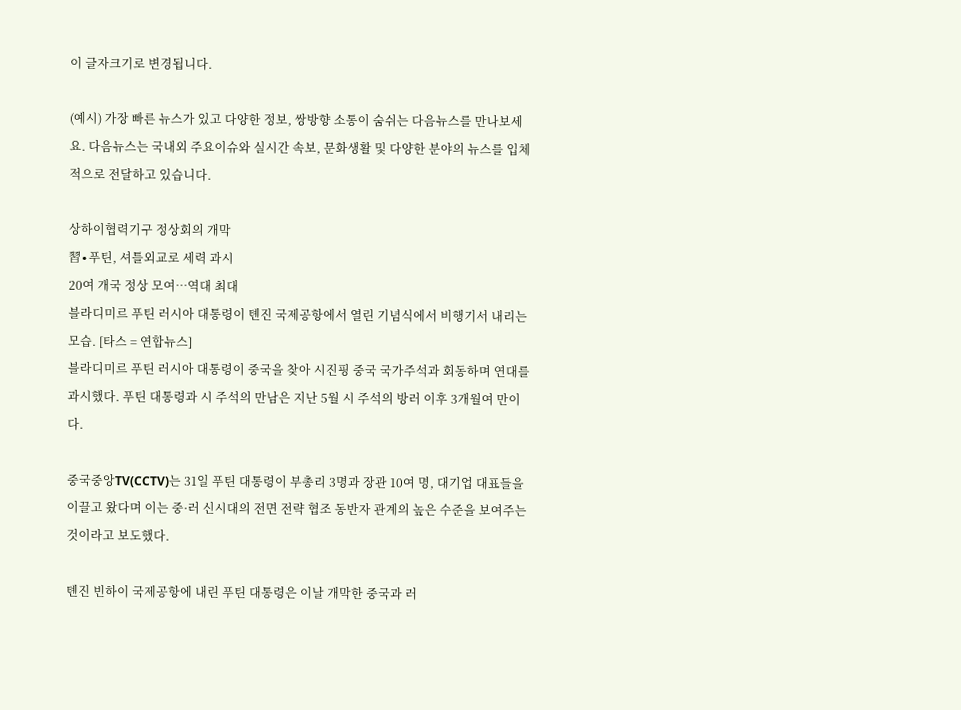이 글자크기로 변경됩니다.

(예시) 가장 빠른 뉴스가 있고 다양한 정보, 쌍방향 소통이 숨쉬는 다음뉴스를 만나보세요. 다음뉴스는 국내외 주요이슈와 실시간 속보, 문화생활 및 다양한 분야의 뉴스를 입체적으로 전달하고 있습니다.

상하이협력기구 정상회의 개막
習∙푸틴, 셔틀외교로 세력 과시
20여 개국 정상 모여…역대 최대
블라디미르 푸틴 러시아 대통령이 톈진 국제공항에서 열린 기념식에서 비행기서 내리는 모습. [타스 = 연합뉴스]
블라디미르 푸틴 러시아 대통령이 중국을 찾아 시진핑 중국 국가주석과 회동하며 연대를 과시했다. 푸틴 대통령과 시 주석의 만남은 지난 5월 시 주석의 방러 이후 3개월여 만이다.

중국중앙TV(CCTV)는 31일 푸틴 대통령이 부총리 3명과 장관 10여 명, 대기업 대표들을 이끌고 왔다며 이는 중·러 신시대의 전면 전략 협조 동반자 관계의 높은 수준을 보여주는 것이라고 보도했다.

톈진 빈하이 국제공항에 내린 푸틴 대통령은 이날 개막한 중국과 러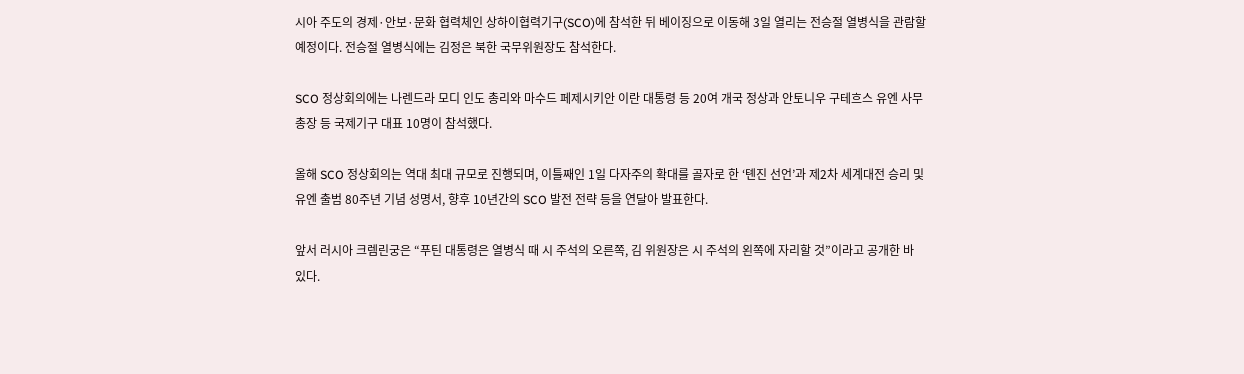시아 주도의 경제·안보·문화 협력체인 상하이협력기구(SCO)에 참석한 뒤 베이징으로 이동해 3일 열리는 전승절 열병식을 관람할 예정이다. 전승절 열병식에는 김정은 북한 국무위원장도 참석한다.

SCO 정상회의에는 나렌드라 모디 인도 총리와 마수드 페제시키안 이란 대통령 등 20여 개국 정상과 안토니우 구테흐스 유엔 사무총장 등 국제기구 대표 10명이 참석했다.

올해 SCO 정상회의는 역대 최대 규모로 진행되며, 이틀째인 1일 다자주의 확대를 골자로 한 ‘톈진 선언’과 제2차 세계대전 승리 및 유엔 출범 80주년 기념 성명서, 향후 10년간의 SCO 발전 전략 등을 연달아 발표한다.

앞서 러시아 크렘린궁은 “푸틴 대통령은 열병식 때 시 주석의 오른쪽, 김 위원장은 시 주석의 왼쪽에 자리할 것”이라고 공개한 바 있다.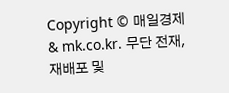Copyright © 매일경제 & mk.co.kr. 무단 전재, 재배포 및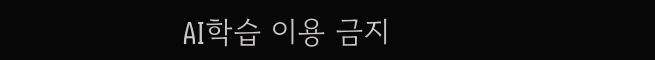AI학습 이용 금지